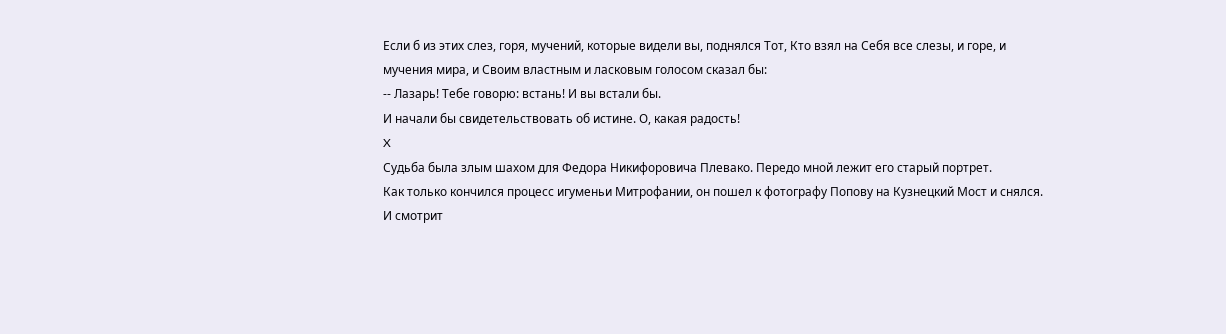Если б из этих слез, горя, мучений, которые видели вы, поднялся Тот, Кто взял на Себя все слезы, и горе, и мучения мира, и Своим властным и ласковым голосом сказал бы:
-- Лазарь! Тебе говорю: встань! И вы встали бы.
И начали бы свидетельствовать об истине. О, какая радость!
X
Судьба была злым шахом для Федора Никифоровича Плевако. Передо мной лежит его старый портрет.
Как только кончился процесс игуменьи Митрофании, он пошел к фотографу Попову на Кузнецкий Мост и снялся.
И смотрит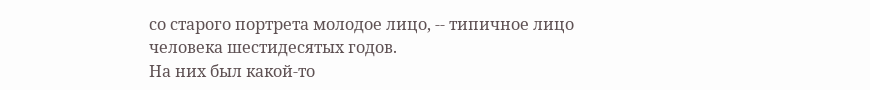со старого портрета молодое лицо, -- типичное лицо человека шестидесятых годов.
На них был какой-то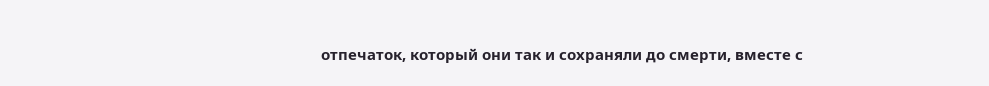отпечаток, который они так и сохраняли до смерти, вместе с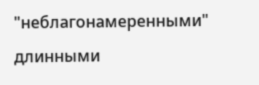"неблагонамеренными" длинными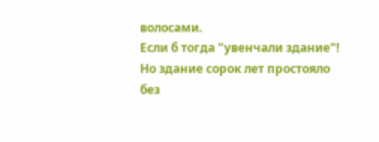волосами.
Если б тогда "увенчали здание"!
Но здание сорок лет простояло без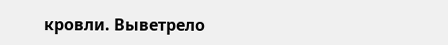кровли. Выветрело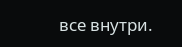все внутри.